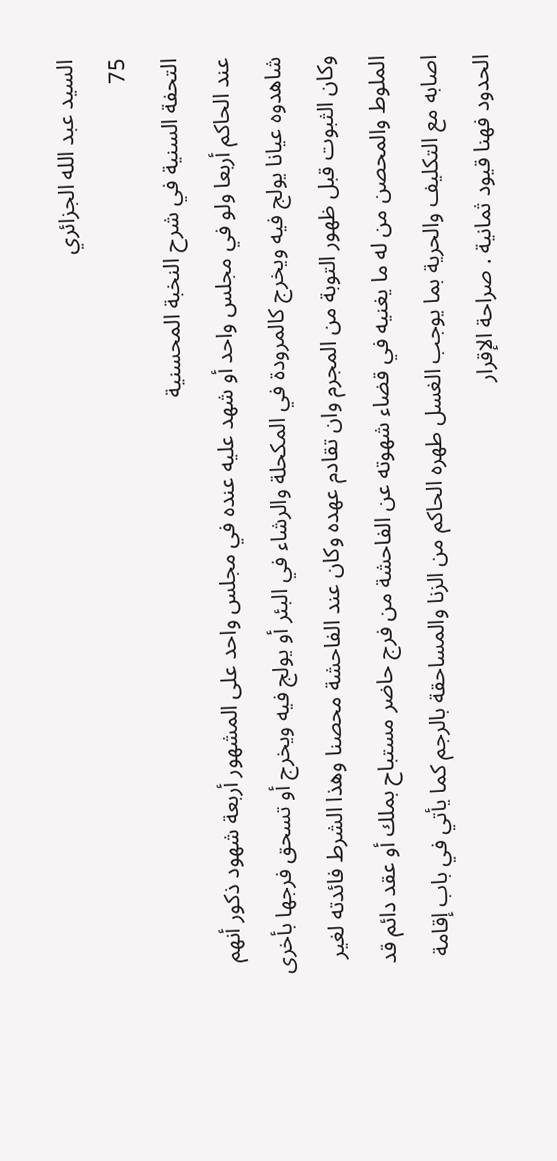السيد عبد الله الجزائري
75
التحفة السنية في شرح النخبة المحسنية
عند الحاكم أربعا ولو في مجلس واحد أو شهد عليه عنده في مجلس واحد على المشهور أربعة شهود ذكور أنهم شاهدوه عيانا يولج فيه ويخرج كالمرودة في المكحلة والرشاء في البئر أو يولج فيه ويخرج أو تسحق فرجها بأخرى وكان الثبوت قبل ظهور التوبة من المجرم وان تقادم عهده وكان عند الفاحشة محصنا وهذا الشرط فائدته لغير الملوط والمحصن من له ما يغنيه في قضاء شهوته عن الفاحشة من فرج حاضر مستباح بملك أو عقد دائم قد اصابه مع التكليف والحرية بما يوجب الغسل طهره الحاكم من الزنا والمساحقة بالرجم كما يأتي في باب إقامة الحدود فهنا قيود ثمانية . صراحة الإقرار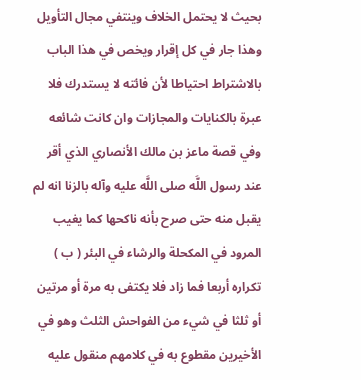بحيث لا يحتمل الخلاف وينتفي مجال التأويل وهذا جار في كل إقرار ويخص في هذا الباب بالاشتراط احتياطا لأن فائته لا يستدرك فلا عبرة بالكنايات والمجازات وان كانت شائعه وفي قصة ماعز بن مالك الأنصاري الذي أقر عند رسول اللَّه صلى اللَّه عليه وآله بالزنا انه لم يقبل منه حتى صرح بأنه ناكحها كما يغيب المرود في المكحلة والرشاء في البئر ( ب ) تكراره أربعا فما زاد فلا يكتفى به مرة أو مرتين أو ثلثا في شيء من الفواحش الثلث وهو في الأخيرين مقطوع به في كلامهم منقول عليه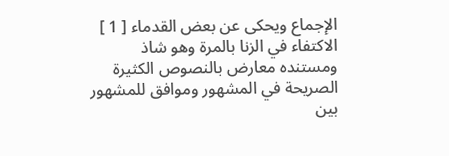الإجماع ويحكى عن بعض القدماء [ 1 ] الاكتفاء في الزنا بالمرة وهو شاذ ومستنده معارض بالنصوص الكثيرة الصريحة في المشهور وموافق للمشهور بين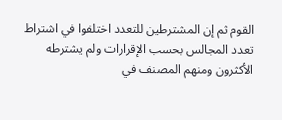القوم ثم إن المشترطين للتعدد اختلفوا في اشتراط تعدد المجالس بحسب الإقرارات ولم يشترطه الأكثرون ومنهم المصنف في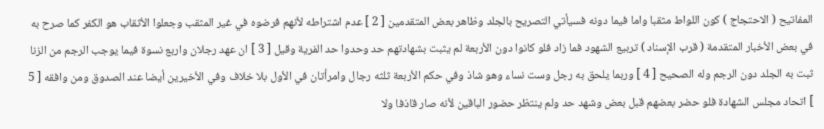المفاتيح ( الاحتجاج ) كون اللواط مثقبا واما فيما دونه فسيأتي التصريح بالجلد وظاهر بعض المتقدمين [ 2 ] عدم اشتراطه لأنهم فرضوه في غير المثقب وجعلوا الأثقاب هو الكفر كما صرح به في بعض الأخبار المتقدمة ( قرب الإسناد ) تربيع الشهود فما زاد فلو كانوا دون الأربعة لم يثبت بشهادتهم حد وحدوا حد الفرية وقيل [ 3 ] ان عهد رجلان واربع نسوة فيما يوجب الرجم من الزنا ثبت به الجلد دون الرجم وله الصحيح [ 4 ] وربما يلحق به رجل وست نساء وهو شاذ وفي حكم الأربعة ثلثه رجال وامرأتان في الأول بلا خلاف وفي الأخيرين أيضا عند الصدوق ومن وافقه [ 5 ] اتحاد مجلس الشهادة فلو حضر بعضهم قبل بعض وشهد حد ولم ينتظر حضور الباقين لأنه صار قاذفا ولا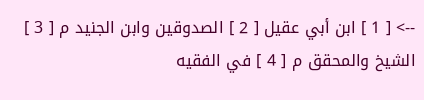--> [ 1 ] ابن أبي عقيل [ 2 ] الصدوقين وابن الجنيد م [ 3 ] الشيخ والمحقق م [ 4 ] في الفقيه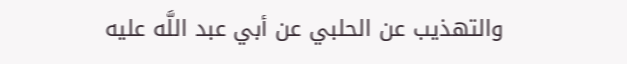والتهذيب عن الحلبي عن أبي عبد اللَّه عليه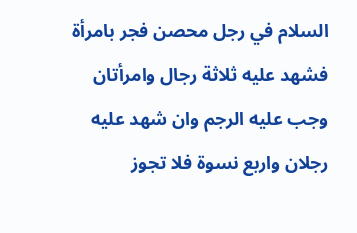السلام في رجل محصن فجر بامرأة فشهد عليه ثلاثة رجال وامرأتان وجب عليه الرجم وان شهد عليه رجلان واربع نسوة فلا تجوز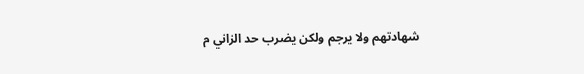شهادتهم ولا يرجم ولكن يضرب حد الزاني م